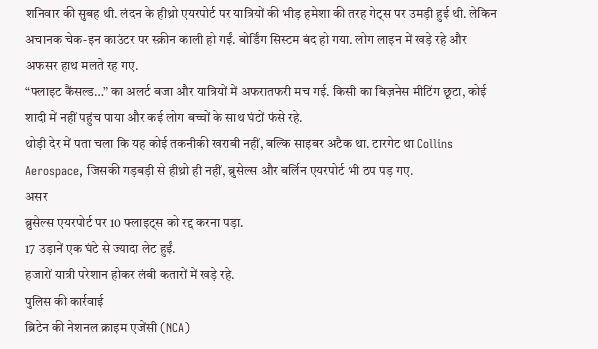शनिवार की सुबह थी. लंदन के हीथ्रो एयरपोर्ट पर यात्रियों की भीड़ हमेशा की तरह गेट्स पर उमड़ी हुई थी. लेकिन अचानक चेक-इन काउंटर पर स्क्रीन काली हो गईं. बोर्डिंग सिस्टम बंद हो गया. लोग लाइन में खड़े रहे और अफसर हाथ मलते रह गए.
“फ्लाइट कैंसल्ड…” का अलर्ट बजा और यात्रियों में अफरातफरी मच गई. किसी का बिज़नेस मीटिंग छूटा, कोई शादी में नहीं पहुंच पाया और कई लोग बच्चों के साथ घंटों फंसे रहे.
थोड़ी देर में पता चला कि यह कोई तकनीकी खराबी नहीं, बल्कि साइबर अटैक था. टारगेट था Collins Aerospace, जिसकी गड़बड़ी से हीथ्रो ही नहीं, ब्रुसेल्स और बर्लिन एयरपोर्ट भी ठप पड़ गए.
असर
ब्रुसेल्स एयरपोर्ट पर 10 फ्लाइट्स को रद्द करना पड़ा.
17 उड़ानें एक घंटे से ज्यादा लेट हुईं.
हजारों यात्री परेशान होकर लंबी कतारों में खड़े रहे.
पुलिस की कार्रवाई
ब्रिटेन की नेशनल क्राइम एजेंसी (NCA)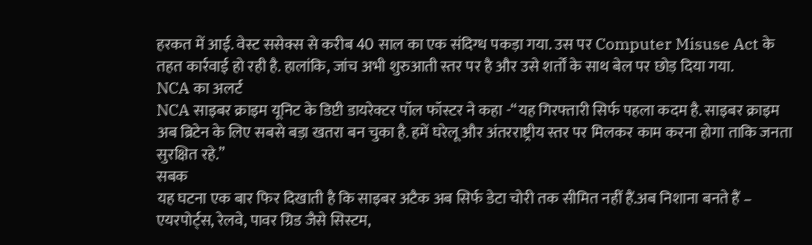हरकत में आई. वेस्ट ससेक्स से करीब 40 साल का एक संदिग्ध पकड़ा गया. उस पर Computer Misuse Act के तहत कार्रवाई हो रही है. हालांकि, जांच अभी शुरुआती स्तर पर है और उसे शर्तों के साथ बेल पर छोड़ दिया गया.
NCA का अलर्ट
NCA साइबर क्राइम यूनिट के डिप्टी डायरेक्टर पॉल फॉस्टर ने कहा -“यह गिरफ्तारी सिर्फ पहला कदम है. साइबर क्राइम अब ब्रिटेन के लिए सबसे बड़ा खतरा बन चुका है. हमें घरेलू और अंतरराष्ट्रीय स्तर पर मिलकर काम करना होगा ताकि जनता सुरक्षित रहे.”
सबक
यह घटना एक बार फिर दिखाती है कि साइबर अटैक अब सिर्फ डेटा चोरी तक सीमित नहीं हैं.अब निशाना बनते हैं – एयरपोर्ट्स, रेलवे, पावर ग्रिड जैसे सिस्टम,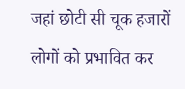जहां छोटी सी चूक हजारों लोगों को प्रभावित कर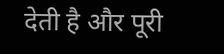देती है और पूरी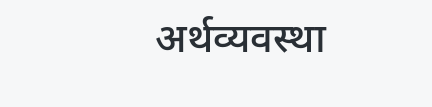अर्थव्यवस्था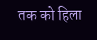तक को हिला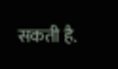सकती है.